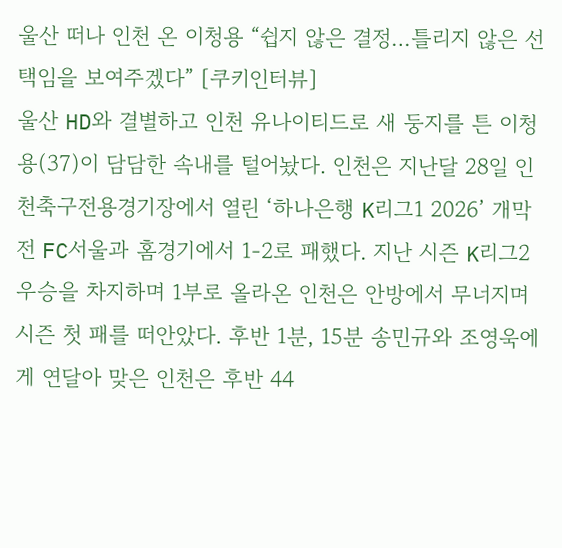울산 떠나 인천 온 이청용 “쉽지 않은 결정…틀리지 않은 선택임을 보여주겠다” [쿠키인터뷰]
울산 HD와 결별하고 인천 유나이티드로 새 둥지를 튼 이청용(37)이 담담한 속내를 털어놨다. 인천은 지난달 28일 인천축구전용경기장에서 열린 ‘하나은행 K리그1 2026’ 개막전 FC서울과 홈경기에서 1-2로 패했다. 지난 시즌 K리그2 우승을 차지하며 1부로 올라온 인천은 안방에서 무너지며 시즌 첫 패를 떠안았다. 후반 1분, 15분 송민규와 조영욱에게 연달아 맞은 인천은 후반 44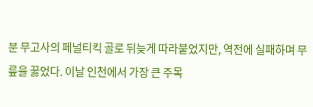분 무고사의 페널티킥 골로 뒤늦게 따라붙었지만, 역전에 실패하며 무릎을 꿇었다. 이날 인천에서 가장 큰 주목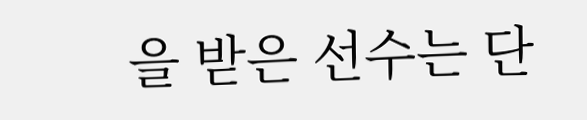을 받은 선수는 단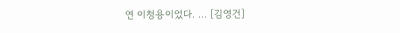연 이청용이었다. ... [김영건]